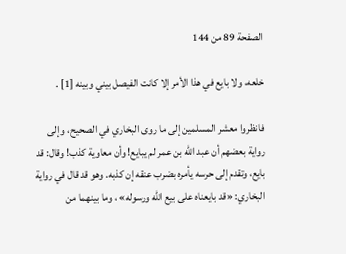الصفحة 89 من 144

خلعه، ولا بايع في هذا الأمر إلا كانت الفيصل بيني وبينه [1] .

فانظروا معشر المسلمين إلى ما روى البخاري في الصحيح، وإلى رواية بعضهم أن عبد الله بن عمر لم يبايع! وأن معاوية كذب! وقال: قد بايع، وتقدم إلى حرسه يأمره بضرب عنقه إن كذبه. وهو قد قال في رواية البخاري: «قد بايعناه على بيع الله ورسوله» ، وما بينهما من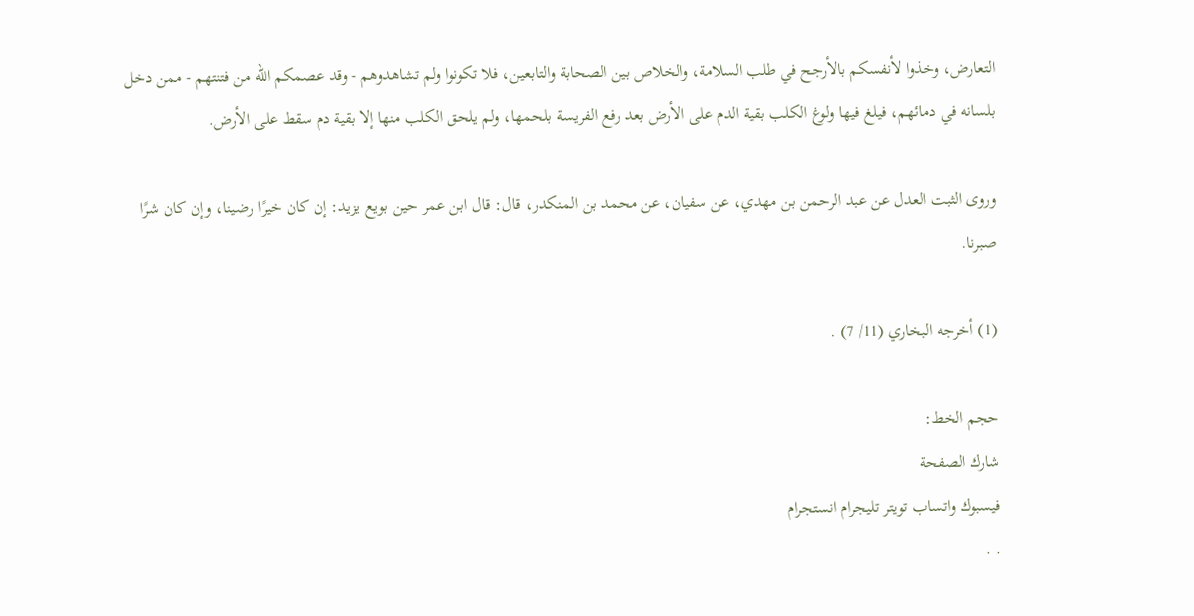التعارض، وخذوا لأنفسكم بالأرجح في طلب السلامة، والخلاص بين الصحابة والتابعين، فلا تكونوا ولم تشاهدوهم - وقد عصمكم الله من فتنتهم - ممن دخل بلسانه في دمائهم، فيلغ فيها ولوغ الكلب بقية الدم على الأرض بعد رفع الفريسة بلحمها، ولم يلحق الكلب منها إلا بقية دم سقط على الأرض.

وروى الثبت العدل عن عبد الرحمن بن مهدي، عن سفيان، عن محمد بن المنكدر، قال: قال ابن عمر حين بويع يزيد: إن كان خيرًا رضينا، وإن كان شرًا صبرنا.

(1) أخرجه البخاري (11/ 7) .

حجم الخط:
شارك الصفحة
فيسبوك واتساب تويتر تليجرام انستجرام
. .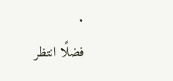.
فضلًا انتظر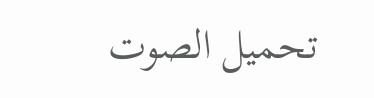تحميل الصوت